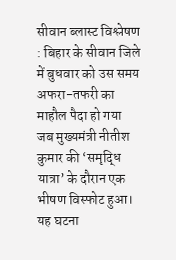सीवान ब्लास्ट विश्लेषण : बिहार के सीवान जिले में बुधवार को उस समय अफरा-तफरी का माहौल पैदा हो गया जब मुख्यमंत्री नीतीश कुमार की ‘समृद्धि यात्रा’ के दौरान एक भीषण विस्फोट हुआ। यह घटना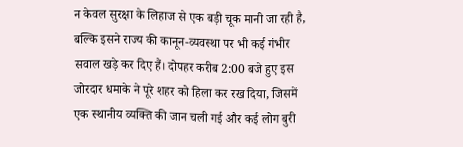न केवल सुरक्षा के लिहाज से एक बड़ी चूक मानी जा रही है, बल्कि इसने राज्य की कानून-व्यवस्था पर भी कई गंभीर सवाल खड़े कर दिए हैं। दोपहर करीब 2:00 बजे हुए इस जोरदार धमाके ने पूरे शहर को हिला कर रख दिया, जिसमें एक स्थानीय व्यक्ति की जान चली गई और कई लोग बुरी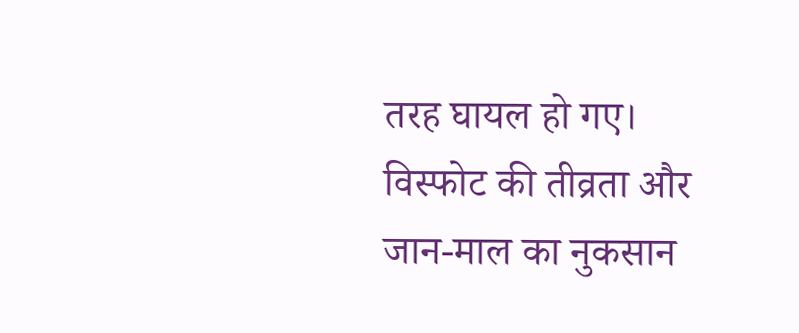तरह घायल हो गए।
विस्फोट की तीव्रता और जान-माल का नुकसान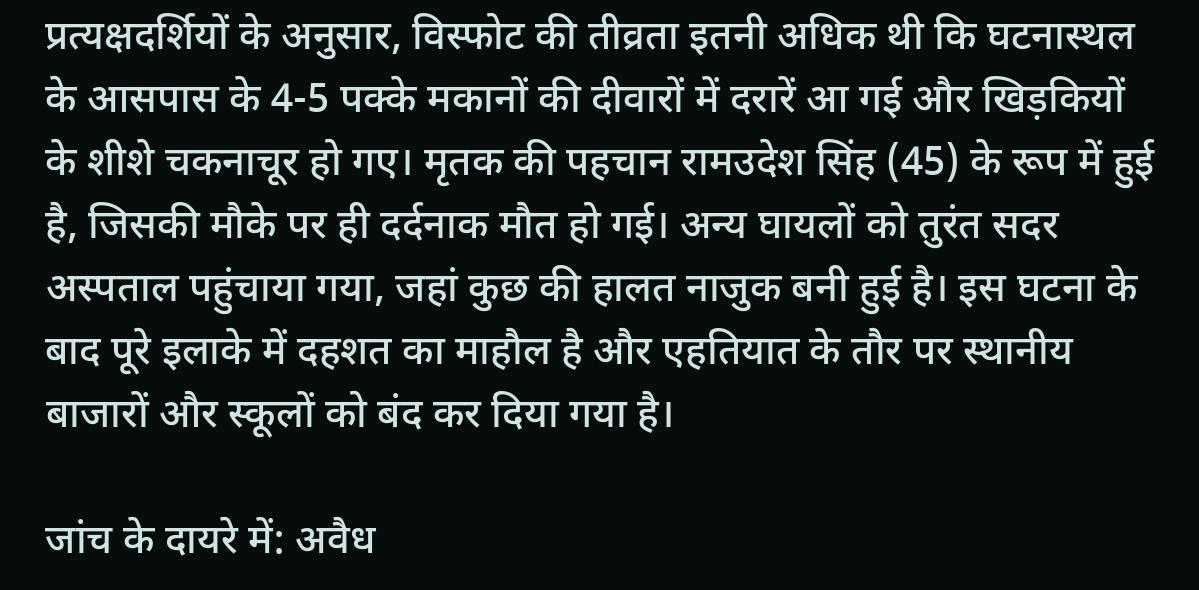प्रत्यक्षदर्शियों के अनुसार, विस्फोट की तीव्रता इतनी अधिक थी कि घटनास्थल के आसपास के 4-5 पक्के मकानों की दीवारों में दरारें आ गई और खिड़कियों के शीशे चकनाचूर हो गए। मृतक की पहचान रामउदेश सिंह (45) के रूप में हुई है, जिसकी मौके पर ही दर्दनाक मौत हो गई। अन्य घायलों को तुरंत सदर अस्पताल पहुंचाया गया, जहां कुछ की हालत नाजुक बनी हुई है। इस घटना के बाद पूरे इलाके में दहशत का माहौल है और एहतियात के तौर पर स्थानीय बाजारों और स्कूलों को बंद कर दिया गया है।

जांच के दायरे में: अवैध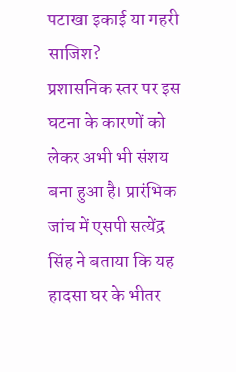पटाखा इकाई या गहरी साजिश?
प्रशासनिक स्तर पर इस घटना के कारणों को लेकर अभी भी संशय बना हुआ है। प्रारंभिक जांच में एसपी सत्येंद्र सिंह ने बताया कि यह हादसा घर के भीतर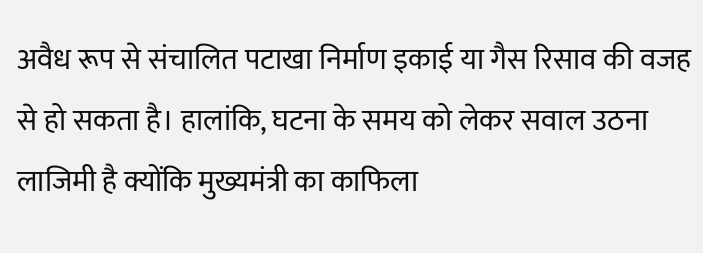अवैध रूप से संचालित पटाखा निर्माण इकाई या गैस रिसाव की वजह से हो सकता है। हालांकि, घटना के समय को लेकर सवाल उठना लाजिमी है क्योंकि मुख्यमंत्री का काफिला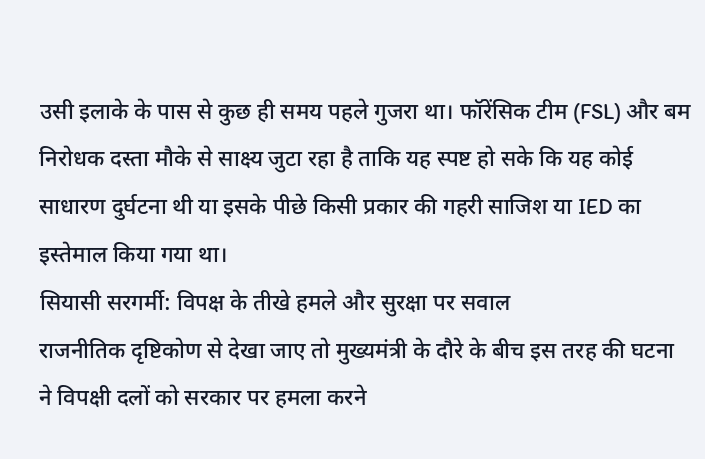उसी इलाके के पास से कुछ ही समय पहले गुजरा था। फॉरेंसिक टीम (FSL) और बम निरोधक दस्ता मौके से साक्ष्य जुटा रहा है ताकि यह स्पष्ट हो सके कि यह कोई साधारण दुर्घटना थी या इसके पीछे किसी प्रकार की गहरी साजिश या IED का इस्तेमाल किया गया था।
सियासी सरगर्मी: विपक्ष के तीखे हमले और सुरक्षा पर सवाल
राजनीतिक दृष्टिकोण से देखा जाए तो मुख्यमंत्री के दौरे के बीच इस तरह की घटना ने विपक्षी दलों को सरकार पर हमला करने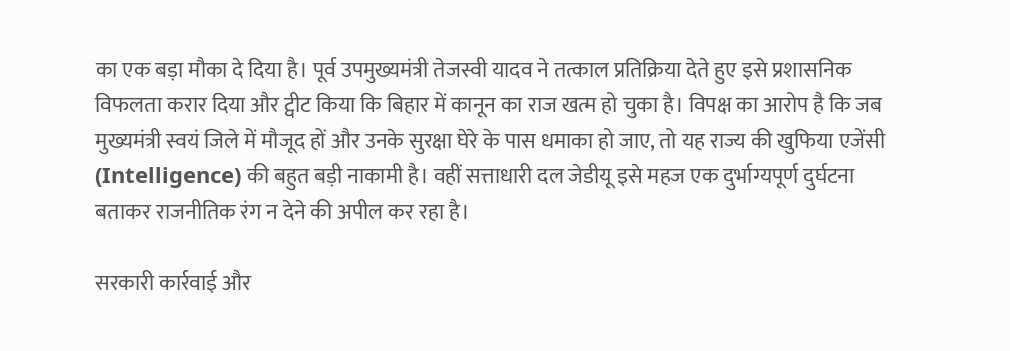का एक बड़ा मौका दे दिया है। पूर्व उपमुख्यमंत्री तेजस्वी यादव ने तत्काल प्रतिक्रिया देते हुए इसे प्रशासनिक विफलता करार दिया और ट्वीट किया कि बिहार में कानून का राज खत्म हो चुका है। विपक्ष का आरोप है कि जब मुख्यमंत्री स्वयं जिले में मौजूद हों और उनके सुरक्षा घेरे के पास धमाका हो जाए, तो यह राज्य की खुफिया एजेंसी (Intelligence) की बहुत बड़ी नाकामी है। वहीं सत्ताधारी दल जेडीयू इसे महज एक दुर्भाग्यपूर्ण दुर्घटना बताकर राजनीतिक रंग न देने की अपील कर रहा है।

सरकारी कार्रवाई और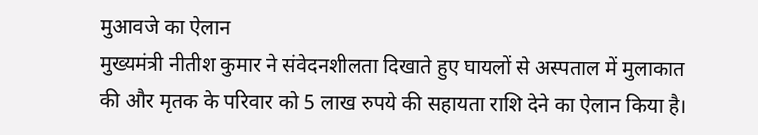मुआवजे का ऐलान
मुख्यमंत्री नीतीश कुमार ने संवेदनशीलता दिखाते हुए घायलों से अस्पताल में मुलाकात की और मृतक के परिवार को 5 लाख रुपये की सहायता राशि देने का ऐलान किया है।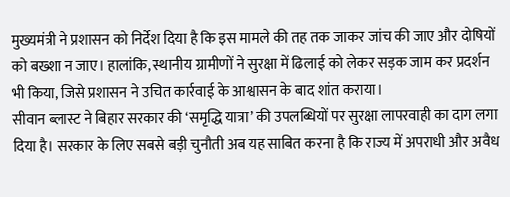मुख्यमंत्री ने प्रशासन को निर्देश दिया है कि इस मामले की तह तक जाकर जांच की जाए और दोषियों को बख्शा न जाए। हालांकि, स्थानीय ग्रामीणों ने सुरक्षा में ढिलाई को लेकर सड़क जाम कर प्रदर्शन भी किया, जिसे प्रशासन ने उचित कार्रवाई के आश्वासन के बाद शांत कराया।
सीवान ब्लास्ट ने बिहार सरकार की ‘समृद्धि यात्रा’ की उपलब्धियों पर सुरक्षा लापरवाही का दाग लगा दिया है। सरकार के लिए सबसे बड़ी चुनौती अब यह साबित करना है कि राज्य में अपराधी और अवैध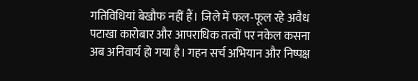गतिविधियां बेखौफ नहीं हैं। जिले में फल-फूल रहे अवैध पटाखा कारोबार और आपराधिक तत्वों पर नकेल कसना अब अनिवार्य हो गया है। गहन सर्च अभियान और निष्पक्ष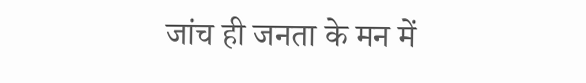जांच ही जनता के मन में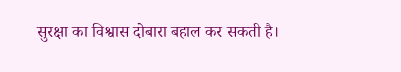सुरक्षा का विश्वास दोबारा बहाल कर सकती है।